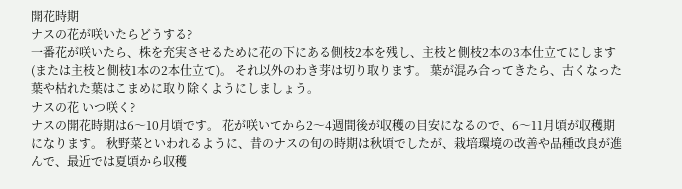開花時期
ナスの花が咲いたらどうする?
一番花が咲いたら、株を充実させるために花の下にある側枝2本を残し、主枝と側枝2本の3本仕立てにします(または主枝と側枝1本の2本仕立て)。 それ以外のわき芽は切り取ります。 葉が混み合ってきたら、古くなった葉や枯れた葉はこまめに取り除くようにしましょう。
ナスの花 いつ咲く?
ナスの開花時期は6〜10月頃です。 花が咲いてから2〜4週間後が収穫の目安になるので、6〜11月頃が収穫期になります。 秋野菜といわれるように、昔のナスの旬の時期は秋頃でしたが、栽培環境の改善や品種改良が進んで、最近では夏頃から収穫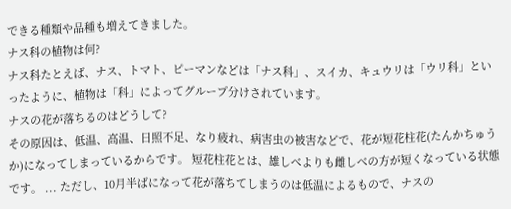できる種類や品種も増えてきました。
ナス科の植物は何?
ナス科たとえば、ナス、トマト、ピーマンなどは「ナス科」、スイカ、キュウリは「ウリ科」といったように、植物は「科」によってグループ分けされています。
ナスの花が落ちるのはどうして?
その原因は、低温、高温、日照不足、なり疲れ、病害虫の被害などで、花が短花柱花(たんかちゅうか)になってしまっているからです。 短花柱花とは、雄しべよりも雌しべの方が短くなっている状態です。 ... ただし、10月半ばになって花が落ちてしまうのは低温によるもので、ナスの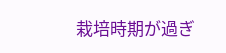栽培時期が過ぎ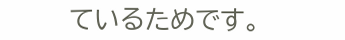ているためです。